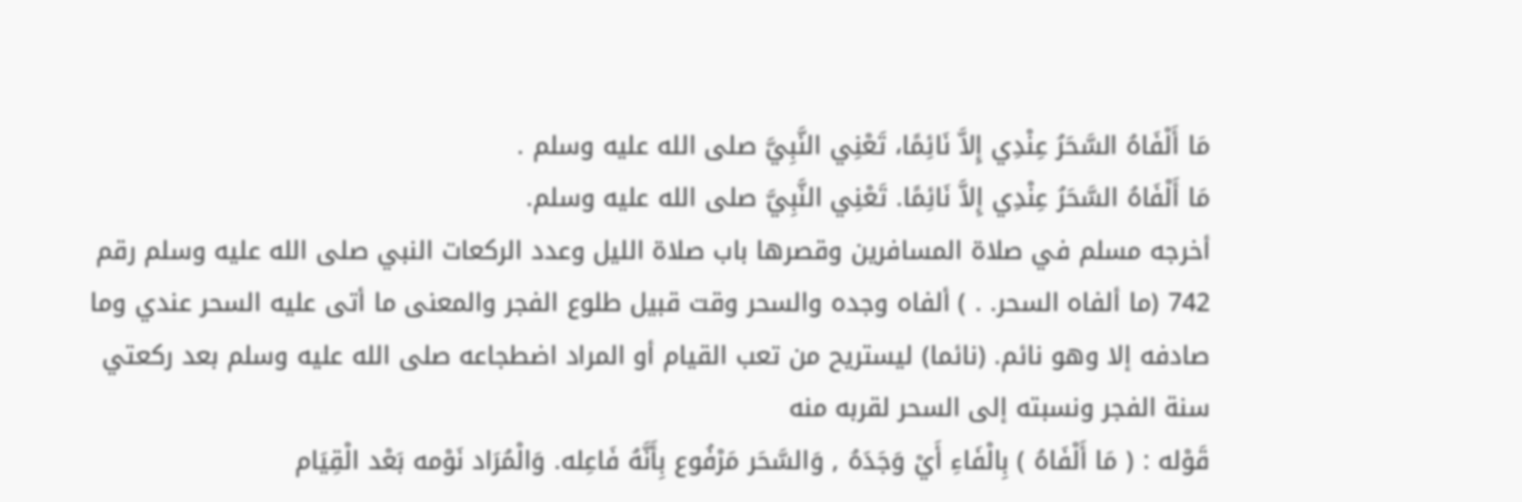مَا أَلْفَاهُ السَّحَرُ عِنْدِي إِلاَّ نَائِمًا، تَعْنِي النَّبِيَّ صلى الله عليه وسلم .
مَا أَلْفَاهُ السَّحَرُ عِنْدِي إِلاَّ نَائِمًا. تَعْنِي النَّبِيَّ صلى الله عليه وسلم.
أخرجه مسلم في صلاة المسافرين وقصرها باب صلاة الليل وعدد الركعات النبي صلى الله عليه وسلم رقم 742 (ما ألفاه السحر. . ) ألفاه وجده والسحر وقت قبيل طلوع الفجر والمعنى ما أتى عليه السحر عندي وما صادفه إلا وهو نائم. (نائما) ليستريح من تعب القيام أو المراد اضطجاعه صلى الله عليه وسلم بعد ركعتي سنة الفجر ونسبته إلى السحر لقربه منه
قَوْله : ( مَا أَلْفَاهُ ) بِالْفَاءِ أَيْ وَجَدَهُ , وَالسَّحَر مَرْفُوع بِأَنَّهُ فَاعِله. وَالْمُرَاد نَوْمه بَعْد الْقِيَام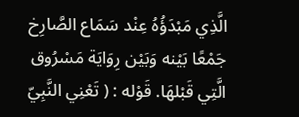الَّذِي مَبْدَؤُهُ عِنْد سَمَاع الصَّارِخ جَمْعًا بَيْنه وَبَيْن رِوَايَة مَسْرُوق الَّتِي قَبْلهَا. قَوْله : ( تَعْنِي النَّبِيّ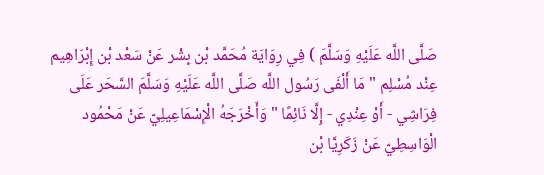صَلَّى اللَّه عَلَيْهِ وَسَلَّمَ ) فِي رِوَايَة مُحَمَّد بْن بِشْر عَنْ سَعْد بْن إِبْرَاهِيم عِنْد مُسْلِم " مَا أَلْفَى رَسُول اللَّه صَلَّى اللَّه عَلَيْهِ وَسَلَّمَ السَّحَر عَلَى فِرَاشِي - أَوْ عِنْدِي - إِلَّا نَائِمًا " وَأَخْرَجَهُ الْإِسْمَاعِيلِيّ عَنْ مَحْمُود الْوَاسِطِيّ عَنْ زَكَرِيَّا بْن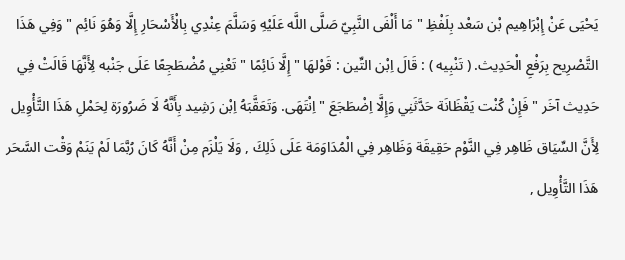يَحْيَى عَنْ إِبْرَاهِيم بْن سَعْد بِلَفْظِ " مَا أَلْفَى النَّبِيّ صَلَّى اللَّه عَلَيْهِ وَسَلَّمَ عِنْدِي بِالْأَسْحَارِ إِلَّا وَهُوَ نَائِم " وَفِي هَذَا التَّصْرِيح بِرَفْعِ الْحَدِيث. ( تَنْبِيه ) : قَالَ اِبْن التِّين : قَوْلهَا " إِلَّا نَائِمًا " تَعْنِي مُضْطَجِعًا عَلَى جَنْبه لِأَنَّهَا قَالَتْ فِي حَدِيث آخَر " فَإِنْ كُنْت يَقْظَانَة حَدَّثَنِي وَإِلَّا اِضْطَجَعَ " اِنْتَهَى. وَتَعَقَّبَهُ اِبْن رَشِيد بِأَنَّهُ لَا ضَرُورَة لِحَمْلِ هَذَا التَّأْوِيل لِأَنَّ السِّيَاق ظَاهِر فِي النَّوْم حَقِيقَة وَظَاهِر فِي الْمُدَاوَمَة عَلَى ذَلِكَ , وَلَا يَلْزَم مِنْ أَنَّهُ كَانَ رُبَّمَا لَمْ يَنَمْ وَقْت السَّحَر هَذَا التَّأْوِيل ,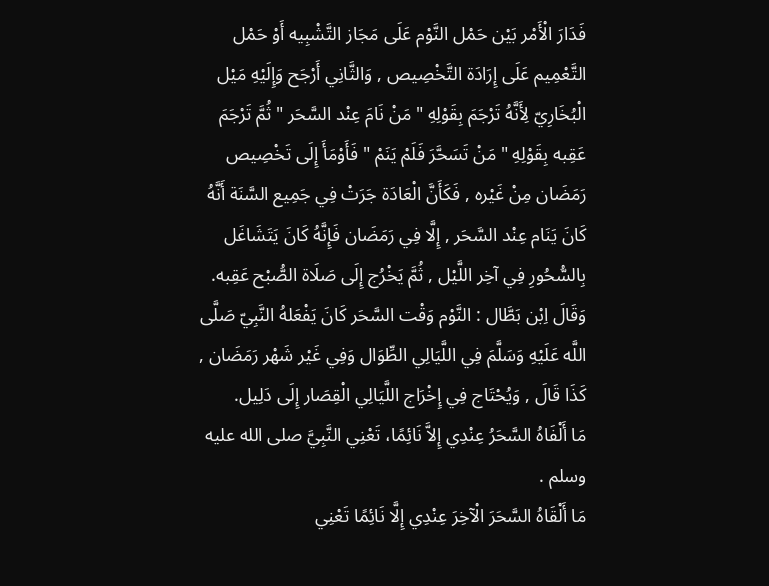فَدَارَ الْأَمْر بَيْن حَمْل النَّوْم عَلَى مَجَاز التَّشْبِيه أَوْ حَمْل التَّعْمِيم عَلَى إِرَادَة التَّخْصِيص , وَالثَّانِي أَرْجَح وَإِلَيْهِ مَيْل الْبُخَارِيّ لِأَنَّهُ تَرْجَمَ بِقَوْلِهِ " مَنْ نَامَ عِنْد السَّحَر " ثُمَّ تَرْجَمَ عَقِبه بِقَوْلِهِ " مَنْ تَسَحَّرَ فَلَمْ يَنَمْ " فَأَوْمَأَ إِلَى تَخْصِيص رَمَضَان مِنْ غَيْره , فَكَأَنَّ الْعَادَة جَرَتْ فِي جَمِيع السَّنَة أَنَّهُ كَانَ يَنَام عِنْد السَّحَر , إِلَّا فِي رَمَضَان فَإِنَّهُ كَانَ يَتَشَاغَل بِالسُّحُورِ فِي آخِر اللَّيْل , ثُمَّ يَخْرُج إِلَى صَلَاة الصُّبْح عَقِبه. وَقَالَ اِبْن بَطَّال : النَّوْم وَقْت السَّحَر كَانَ يَفْعَلهُ النَّبِيّ صَلَّى اللَّه عَلَيْهِ وَسَلَّمَ فِي اللَّيَالِي الطِّوَال وَفِي غَيْر شَهْر رَمَضَان , كَذَا قَالَ , وَيُحْتَاج فِي إِخْرَاج اللَّيَالِي الْقِصَار إِلَى دَلِيل.
مَا أَلْفَاهُ السَّحَرُ عِنْدِي إِلاَّ نَائِمًا، تَعْنِي النَّبِيَّ صلى الله عليه وسلم .
مَا أَلْقَاهُ السَّحَرَ الْآخِرَ عِنْدِي إِلَّا نَائِمًا تَعْنِي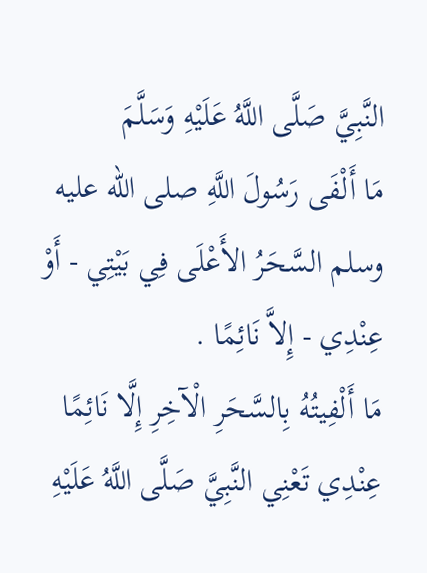النَّبِيَّ صَلَّى اللَّهُ عَلَيْهِ وَسَلَّمَ
مَا أَلْفَى رَسُولَ اللَّهِ صلى الله عليه وسلم السَّحَرُ الأَعْلَى فِي بَيْتِي - أَوْ عِنْدِي - إِلاَّ نَائِمًا .
مَا أَلْفِيتُهُ بِالسَّحَرِ الْآخِرِ إِلَّا نَائِمًا عِنْدِي تَعْنِي النَّبِيَّ صَلَّى اللَّهُ عَلَيْهِ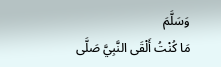وَسَلَّمَ
مَا كُنْتُ أَلْقَى النَّبِيَّ صَلَّى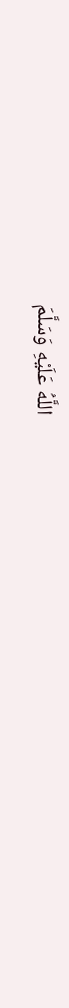اللَّهُ عَلَيْهِ وَسَلَّمَ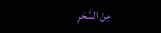مِنْ السَّحَرِ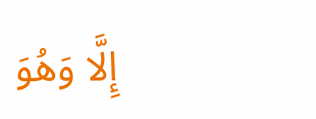إِلَّا وَهُوَ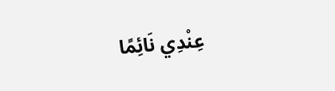عِنْدِي نَائِمًا